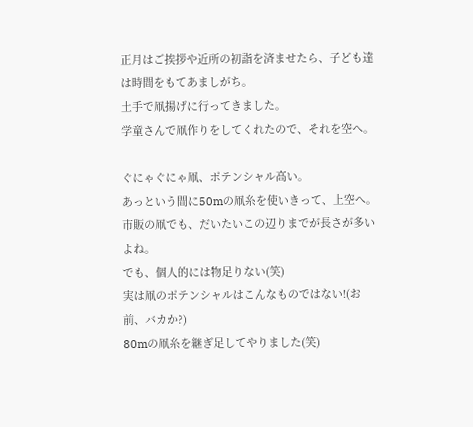正月はご挨拶や近所の初詣を済ませたら、子ども達は時間をもてあましがち。
土手で凧揚げに行ってきました。
学童さんで凧作りをしてくれたので、それを空へ。

ぐにゃぐにゃ凧、ポテンシャル高い。
あっという間に50mの凧糸を使いきって、上空へ。
市販の凧でも、だいたいこの辺りまでが長さが多いよね。
でも、個人的には物足りない(笑)
実は凧のポテンシャルはこんなものではない!(お前、バカか?)
80mの凧糸を継ぎ足してやりました(笑)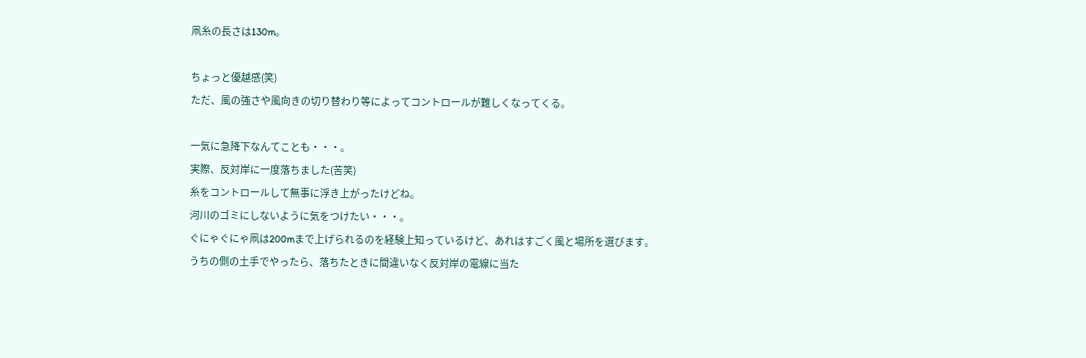凧糸の長さは130m。

ちょっと優越感(笑)
ただ、風の強さや風向きの切り替わり等によってコントロールが難しくなってくる。

一気に急降下なんてことも・・・。
実際、反対岸に一度落ちました(苦笑)
糸をコントロールして無事に浮き上がったけどね。
河川のゴミにしないように気をつけたい・・・。
ぐにゃぐにゃ凧は200mまで上げられるのを経験上知っているけど、あれはすごく風と場所を選びます。
うちの側の土手でやったら、落ちたときに間違いなく反対岸の電線に当た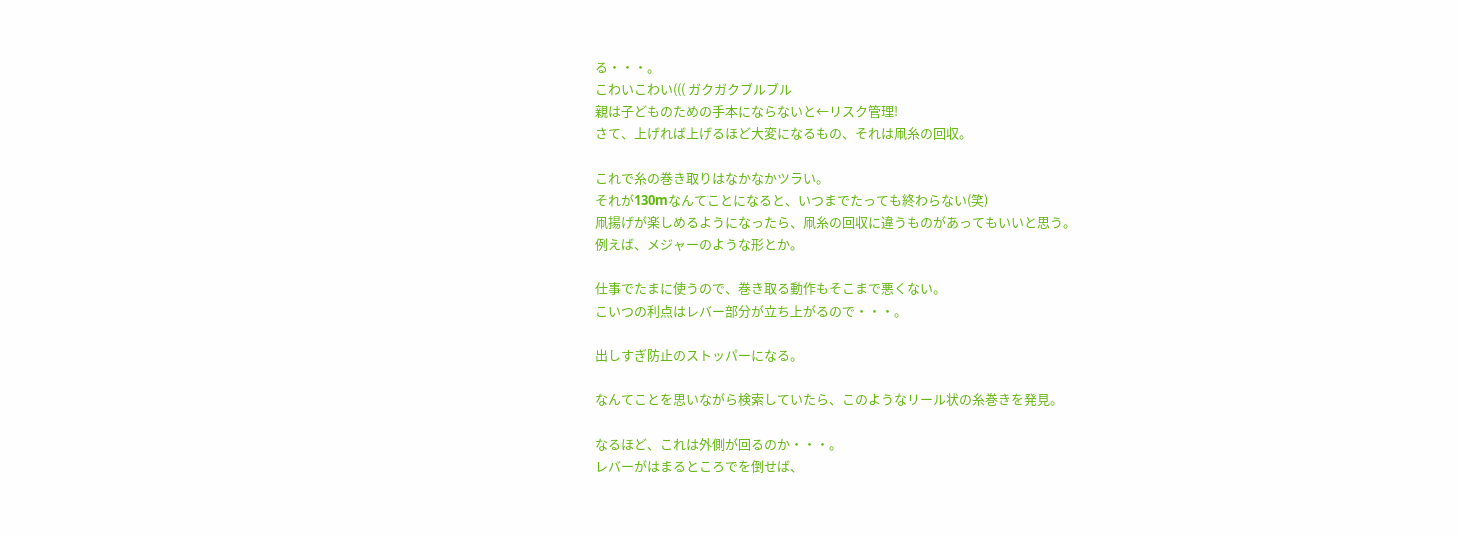る・・・。
こわいこわい((( ガクガクブルブル
親は子どものための手本にならないと←リスク管理!
さて、上げれば上げるほど大変になるもの、それは凧糸の回収。

これで糸の巻き取りはなかなかツラい。
それが130mなんてことになると、いつまでたっても終わらない(笑)
凧揚げが楽しめるようになったら、凧糸の回収に違うものがあってもいいと思う。
例えば、メジャーのような形とか。

仕事でたまに使うので、巻き取る動作もそこまで悪くない。
こいつの利点はレバー部分が立ち上がるので・・・。

出しすぎ防止のストッパーになる。

なんてことを思いながら検索していたら、このようなリール状の糸巻きを発見。

なるほど、これは外側が回るのか・・・。
レバーがはまるところでを倒せば、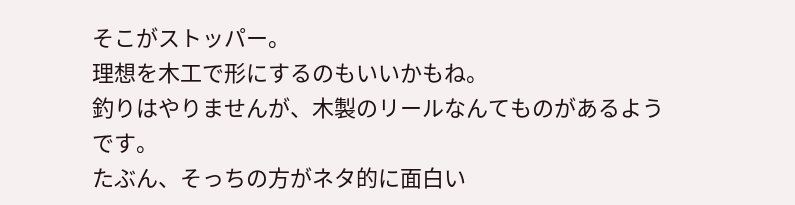そこがストッパー。
理想を木工で形にするのもいいかもね。
釣りはやりませんが、木製のリールなんてものがあるようです。
たぶん、そっちの方がネタ的に面白い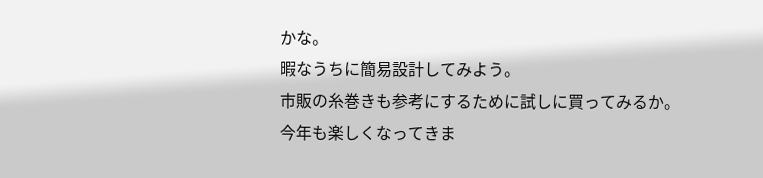かな。
暇なうちに簡易設計してみよう。
市販の糸巻きも参考にするために試しに買ってみるか。
今年も楽しくなってきま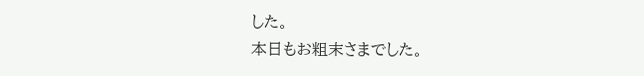した。
本日もお粗末さまでした。